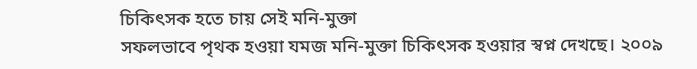চিকিৎসক হতে চায় সেই মনি-মুক্তা
সফলভাবে পৃথক হওয়া যমজ মনি-মুক্তা চিকিৎসক হওয়ার স্বপ্ন দেখছে। ২০০৯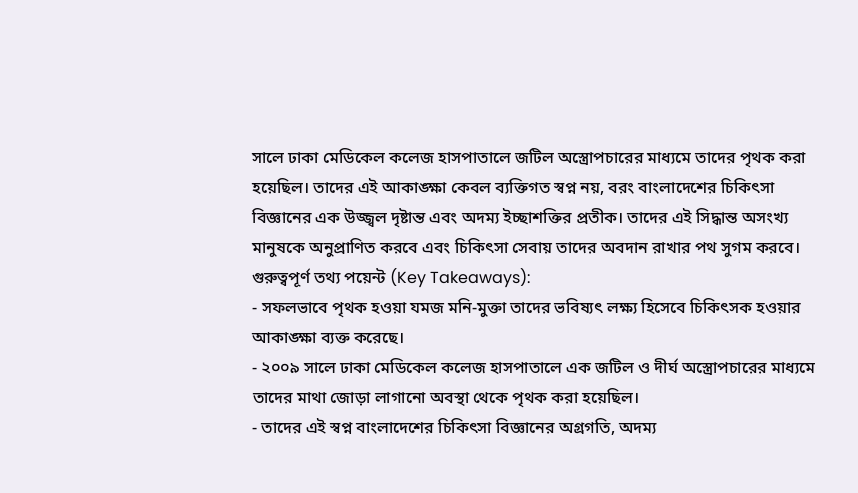সালে ঢাকা মেডিকেল কলেজ হাসপাতালে জটিল অস্ত্রোপচারের মাধ্যমে তাদের পৃথক করা হয়েছিল। তাদের এই আকাঙ্ক্ষা কেবল ব্যক্তিগত স্বপ্ন নয়, বরং বাংলাদেশের চিকিৎসা বিজ্ঞানের এক উজ্জ্বল দৃষ্টান্ত এবং অদম্য ইচ্ছাশক্তির প্রতীক। তাদের এই সিদ্ধান্ত অসংখ্য মানুষকে অনুপ্রাণিত করবে এবং চিকিৎসা সেবায় তাদের অবদান রাখার পথ সুগম করবে।
গুরুত্বপূর্ণ তথ্য পয়েন্ট (Key Takeaways):
- সফলভাবে পৃথক হওয়া যমজ মনি-মুক্তা তাদের ভবিষ্যৎ লক্ষ্য হিসেবে চিকিৎসক হওয়ার আকাঙ্ক্ষা ব্যক্ত করেছে।
- ২০০৯ সালে ঢাকা মেডিকেল কলেজ হাসপাতালে এক জটিল ও দীর্ঘ অস্ত্রোপচারের মাধ্যমে তাদের মাথা জোড়া লাগানো অবস্থা থেকে পৃথক করা হয়েছিল।
- তাদের এই স্বপ্ন বাংলাদেশের চিকিৎসা বিজ্ঞানের অগ্রগতি, অদম্য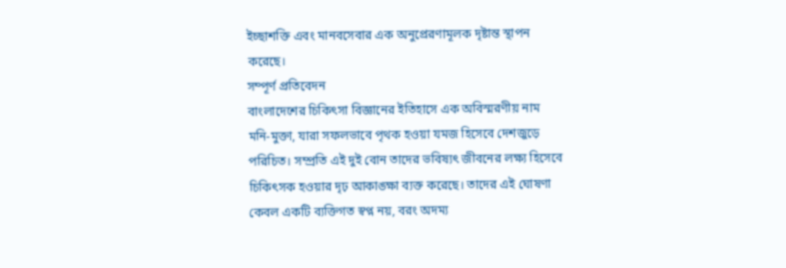ইচ্ছাশক্তি এবং মানবসেবার এক অনুপ্রেরণামূলক দৃষ্টান্ত স্থাপন করেছে।
সম্পূর্ণ প্রতিবেদন
বাংলাদেশের চিকিৎসা বিজ্ঞানের ইতিহাসে এক অবিস্মরণীয় নাম মনি-মুক্তা, যারা সফলভাবে পৃথক হওয়া যমজ হিসেবে দেশজুড়ে পরিচিত। সম্প্রতি এই দুই বোন তাদের ভবিষ্যৎ জীবনের লক্ষ্য হিসেবে চিকিৎসক হওয়ার দৃঢ় আকাঙ্ক্ষা ব্যক্ত করেছে। তাদের এই ঘোষণা কেবল একটি ব্যক্তিগত স্বপ্ন নয়, বরং অদম্য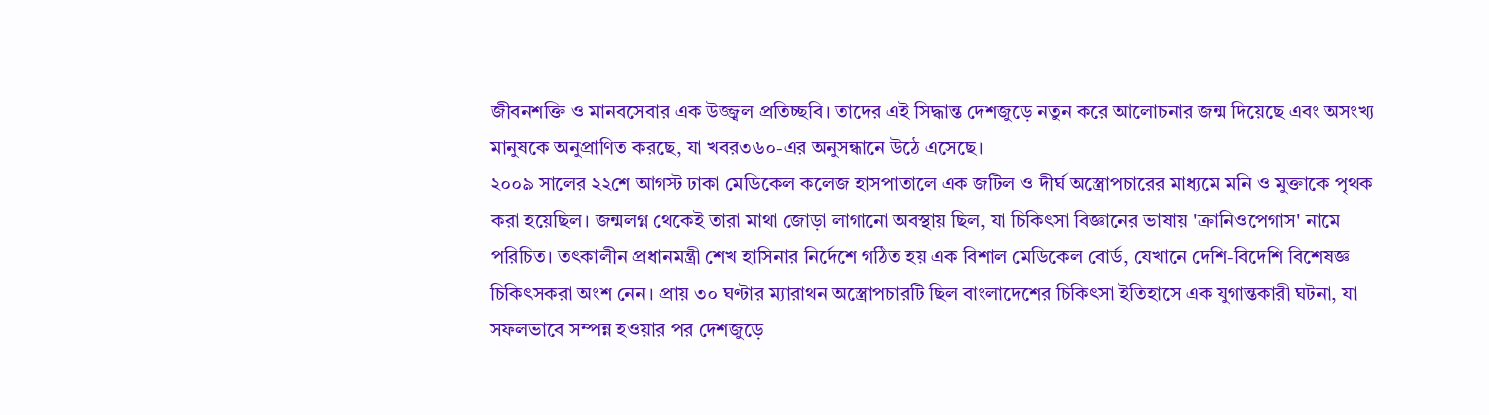জীবনশক্তি ও মানবসেবার এক উজ্জ্বল প্রতিচ্ছবি। তাদের এই সিদ্ধান্ত দেশজুড়ে নতুন করে আলোচনার জন্ম দিয়েছে এবং অসংখ্য মানুষকে অনুপ্রাণিত করছে, যা খবর৩৬০-এর অনুসন্ধানে উঠে এসেছে।
২০০৯ সালের ২২শে আগস্ট ঢাকা মেডিকেল কলেজ হাসপাতালে এক জটিল ও দীর্ঘ অস্ত্রোপচারের মাধ্যমে মনি ও মুক্তাকে পৃথক করা হয়েছিল। জন্মলগ্ন থেকেই তারা মাথা জোড়া লাগানো অবস্থায় ছিল, যা চিকিৎসা বিজ্ঞানের ভাষায় 'ক্রানিওপেগাস' নামে পরিচিত। তৎকালীন প্রধানমন্ত্রী শেখ হাসিনার নির্দেশে গঠিত হয় এক বিশাল মেডিকেল বোর্ড, যেখানে দেশি-বিদেশি বিশেষজ্ঞ চিকিৎসকরা অংশ নেন। প্রায় ৩০ ঘণ্টার ম্যারাথন অস্ত্রোপচারটি ছিল বাংলাদেশের চিকিৎসা ইতিহাসে এক যুগান্তকারী ঘটনা, যা সফলভাবে সম্পন্ন হওয়ার পর দেশজুড়ে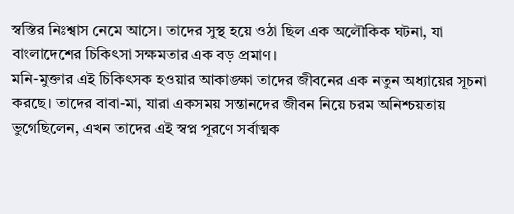স্বস্তির নিঃশ্বাস নেমে আসে। তাদের সুস্থ হয়ে ওঠা ছিল এক অলৌকিক ঘটনা, যা বাংলাদেশের চিকিৎসা সক্ষমতার এক বড় প্রমাণ।
মনি-মুক্তার এই চিকিৎসক হওয়ার আকাঙ্ক্ষা তাদের জীবনের এক নতুন অধ্যায়ের সূচনা করছে। তাদের বাবা-মা, যারা একসময় সন্তানদের জীবন নিয়ে চরম অনিশ্চয়তায় ভুগেছিলেন, এখন তাদের এই স্বপ্ন পূরণে সর্বাত্মক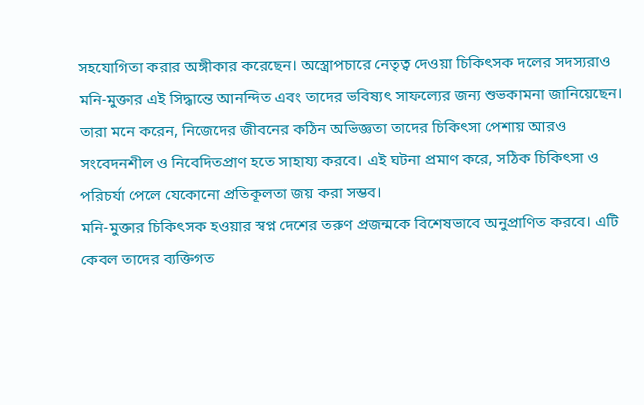সহযোগিতা করার অঙ্গীকার করেছেন। অস্ত্রোপচারে নেতৃত্ব দেওয়া চিকিৎসক দলের সদস্যরাও মনি-মুক্তার এই সিদ্ধান্তে আনন্দিত এবং তাদের ভবিষ্যৎ সাফল্যের জন্য শুভকামনা জানিয়েছেন। তারা মনে করেন, নিজেদের জীবনের কঠিন অভিজ্ঞতা তাদের চিকিৎসা পেশায় আরও সংবেদনশীল ও নিবেদিতপ্রাণ হতে সাহায্য করবে। এই ঘটনা প্রমাণ করে, সঠিক চিকিৎসা ও পরিচর্যা পেলে যেকোনো প্রতিকূলতা জয় করা সম্ভব।
মনি-মুক্তার চিকিৎসক হওয়ার স্বপ্ন দেশের তরুণ প্রজন্মকে বিশেষভাবে অনুপ্রাণিত করবে। এটি কেবল তাদের ব্যক্তিগত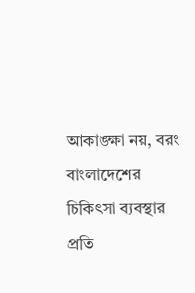আকাঙ্ক্ষা নয়, বরং বাংলাদেশের চিকিৎসা ব্যবস্থার প্রতি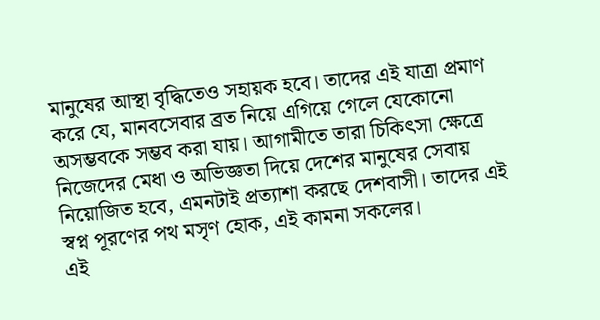মানুষের আস্থা বৃদ্ধিতেও সহায়ক হবে। তাদের এই যাত্রা প্রমাণ করে যে, মানবসেবার ব্রত নিয়ে এগিয়ে গেলে যেকোনো অসম্ভবকে সম্ভব করা যায়। আগামীতে তারা চিকিৎসা ক্ষেত্রে নিজেদের মেধা ও অভিজ্ঞতা দিয়ে দেশের মানুষের সেবায় নিয়োজিত হবে, এমনটাই প্রত্যাশা করছে দেশবাসী। তাদের এই স্বপ্ন পূরণের পথ মসৃণ হোক, এই কামনা সকলের।
এই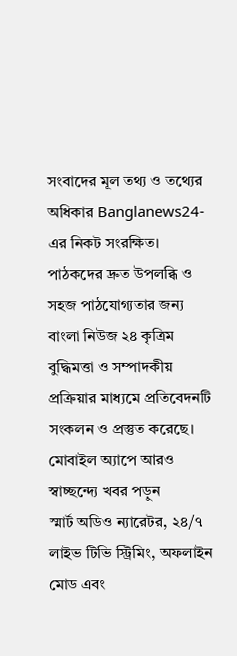সংবাদের মূল তথ্য ও তথ্যের অধিকার Banglanews24-এর নিকট সংরক্ষিত। পাঠকদের দ্রুত উপলব্ধি ও সহজ পাঠযোগ্যতার জন্য বাংলা নিউজ ২৪ কৃত্রিম বুদ্ধিমত্তা ও সম্পাদকীয় প্রক্রিয়ার মাধ্যমে প্রতিবেদনটি সংকলন ও প্রস্তুত করেছে।
মোবাইল অ্যাপে আরও স্বাচ্ছন্দ্যে খবর পড়ুন
স্মার্ট অডিও ন্যারেটর, ২৪/৭ লাইভ টিভি স্ট্রিমিং, অফলাইন মোড এবং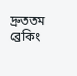দ্রুততম ব্রেকিং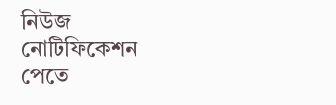নিউজ নোটিফিকেশন পেতে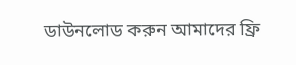ডাউনলোড করুন আমাদের ফ্রি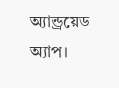অ্যান্ড্রয়েড অ্যাপ।